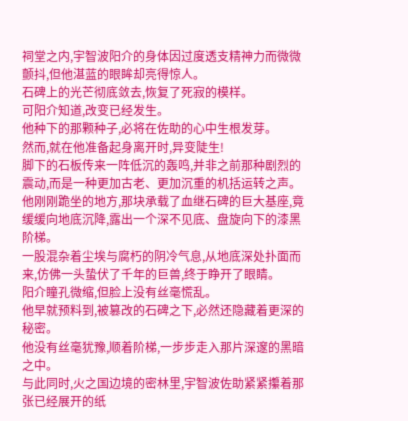祠堂之内,宇智波阳介的身体因过度透支精神力而微微颤抖,但他湛蓝的眼眸却亮得惊人。
石碑上的光芒彻底敛去,恢复了死寂的模样。
可阳介知道,改变已经发生。
他种下的那颗种子,必将在佐助的心中生根发芽。
然而,就在他准备起身离开时,异变陡生!
脚下的石板传来一阵低沉的轰鸣,并非之前那种剧烈的震动,而是一种更加古老、更加沉重的机括运转之声。
他刚刚跪坐的地方,那块承载了血继石碑的巨大基座,竟缓缓向地底沉降,露出一个深不见底、盘旋向下的漆黑阶梯。
一股混杂着尘埃与腐朽的阴冷气息,从地底深处扑面而来,仿佛一头蛰伏了千年的巨兽,终于睁开了眼睛。
阳介瞳孔微缩,但脸上没有丝毫慌乱。
他早就预料到,被篡改的石碑之下,必然还隐藏着更深的秘密。
他没有丝毫犹豫,顺着阶梯,一步步走入那片深邃的黑暗之中。
与此同时,火之国边境的密林里,宇智波佐助紧紧攥着那张已经展开的纸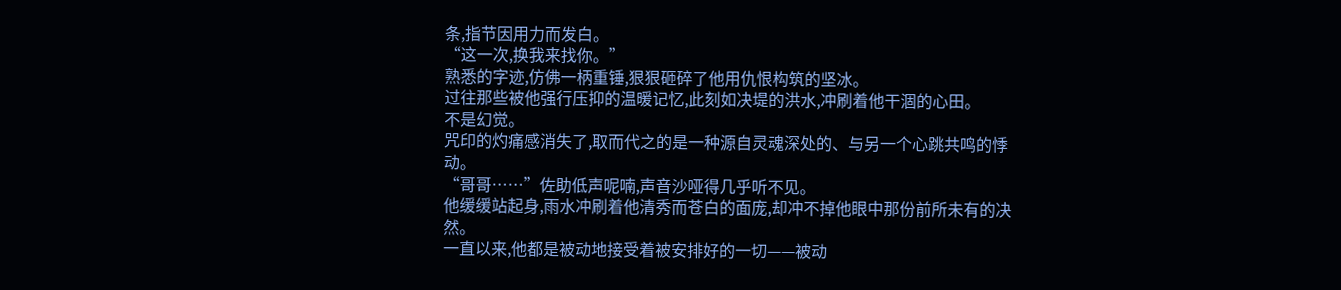条,指节因用力而发白。
“这一次,换我来找你。”
熟悉的字迹,仿佛一柄重锤,狠狠砸碎了他用仇恨构筑的坚冰。
过往那些被他强行压抑的温暖记忆,此刻如决堤的洪水,冲刷着他干涸的心田。
不是幻觉。
咒印的灼痛感消失了,取而代之的是一种源自灵魂深处的、与另一个心跳共鸣的悸动。
“哥哥……”佐助低声呢喃,声音沙哑得几乎听不见。
他缓缓站起身,雨水冲刷着他清秀而苍白的面庞,却冲不掉他眼中那份前所未有的决然。
一直以来,他都是被动地接受着被安排好的一切——被动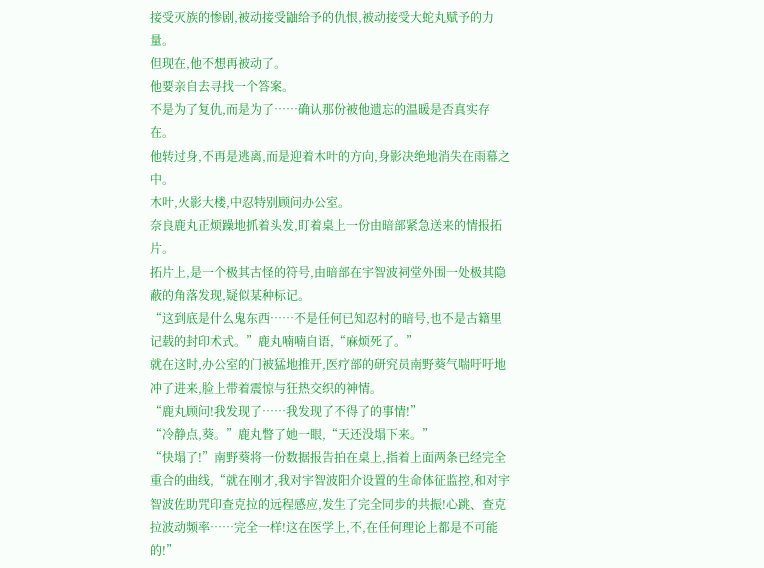接受灭族的惨剧,被动接受鼬给予的仇恨,被动接受大蛇丸赋予的力量。
但现在,他不想再被动了。
他要亲自去寻找一个答案。
不是为了复仇,而是为了……确认那份被他遗忘的温暖是否真实存在。
他转过身,不再是逃离,而是迎着木叶的方向,身影决绝地消失在雨幕之中。
木叶,火影大楼,中忍特别顾问办公室。
奈良鹿丸正烦躁地抓着头发,盯着桌上一份由暗部紧急送来的情报拓片。
拓片上,是一个极其古怪的符号,由暗部在宇智波祠堂外围一处极其隐蔽的角落发现,疑似某种标记。
“这到底是什么鬼东西……不是任何已知忍村的暗号,也不是古籍里记载的封印术式。”鹿丸喃喃自语,“麻烦死了。”
就在这时,办公室的门被猛地推开,医疗部的研究员南野葵气喘吁吁地冲了进来,脸上带着震惊与狂热交织的神情。
“鹿丸顾问!我发现了……我发现了不得了的事情!”
“冷静点,葵。”鹿丸瞥了她一眼,“天还没塌下来。”
“快塌了!”南野葵将一份数据报告拍在桌上,指着上面两条已经完全重合的曲线,“就在刚才,我对宇智波阳介设置的生命体征监控,和对宇智波佐助咒印查克拉的远程感应,发生了完全同步的共振!心跳、查克拉波动频率……完全一样!这在医学上,不,在任何理论上都是不可能的!”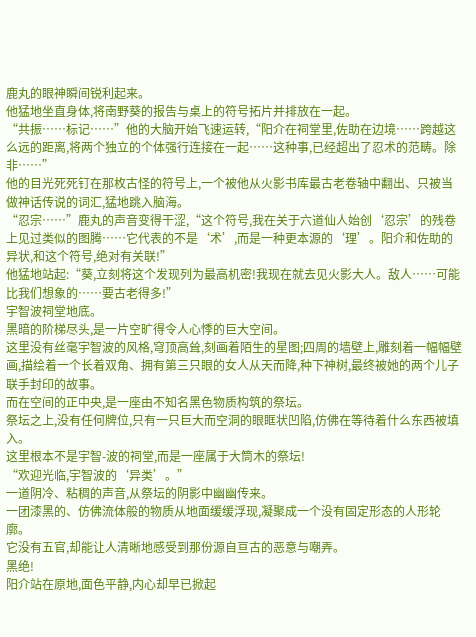鹿丸的眼神瞬间锐利起来。
他猛地坐直身体,将南野葵的报告与桌上的符号拓片并排放在一起。
“共振……标记……”他的大脑开始飞速运转,“阳介在祠堂里,佐助在边境……跨越这么远的距离,将两个独立的个体强行连接在一起……这种事,已经超出了忍术的范畴。除非……”
他的目光死死钉在那枚古怪的符号上,一个被他从火影书库最古老卷轴中翻出、只被当做神话传说的词汇,猛地跳入脑海。
“忍宗……”鹿丸的声音变得干涩,“这个符号,我在关于六道仙人始创‘忍宗’的残卷上见过类似的图腾……它代表的不是‘术’,而是一种更本源的‘理’。阳介和佐助的异状,和这个符号,绝对有关联!”
他猛地站起:“葵,立刻将这个发现列为最高机密!我现在就去见火影大人。敌人……可能比我们想象的……要古老得多!”
宇智波祠堂地底。
黑暗的阶梯尽头,是一片空旷得令人心悸的巨大空间。
这里没有丝毫宇智波的风格,穹顶高耸,刻画着陌生的星图;四周的墙壁上,雕刻着一幅幅壁画,描绘着一个长着双角、拥有第三只眼的女人从天而降,种下神树,最终被她的两个儿子联手封印的故事。
而在空间的正中央,是一座由不知名黑色物质构筑的祭坛。
祭坛之上,没有任何牌位,只有一只巨大而空洞的眼眶状凹陷,仿佛在等待着什么东西被填入。
这里根本不是宇智-波的祠堂,而是一座属于大筒木的祭坛!
“欢迎光临,宇智波的‘异类’。”
一道阴冷、粘稠的声音,从祭坛的阴影中幽幽传来。
一团漆黑的、仿佛流体般的物质从地面缓缓浮现,凝聚成一个没有固定形态的人形轮廓。
它没有五官,却能让人清晰地感受到那份源自亘古的恶意与嘲弄。
黑绝!
阳介站在原地,面色平静,内心却早已掀起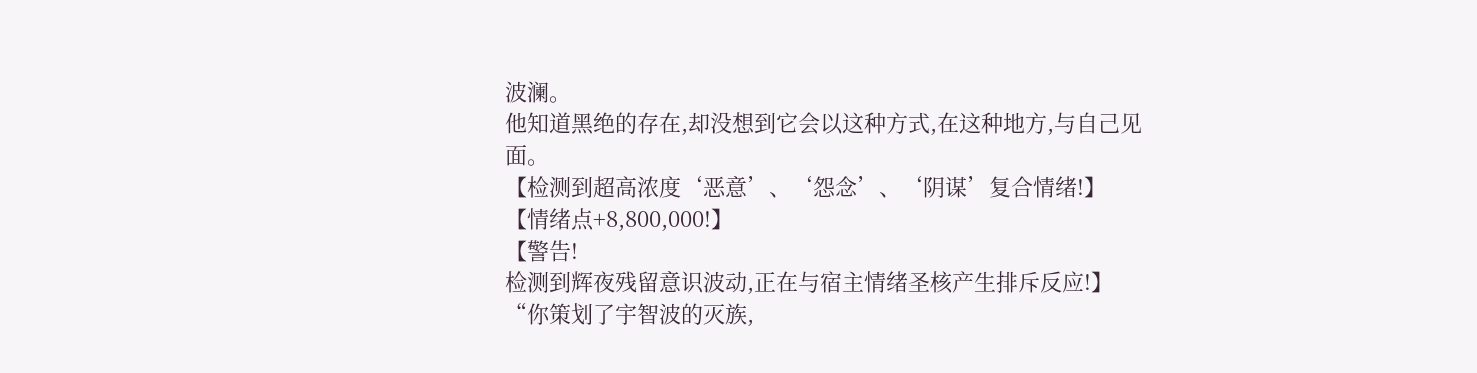波澜。
他知道黑绝的存在,却没想到它会以这种方式,在这种地方,与自己见面。
【检测到超高浓度‘恶意’、‘怨念’、‘阴谋’复合情绪!】
【情绪点+8,800,000!】
【警告!
检测到辉夜残留意识波动,正在与宿主情绪圣核产生排斥反应!】
“你策划了宇智波的灭族,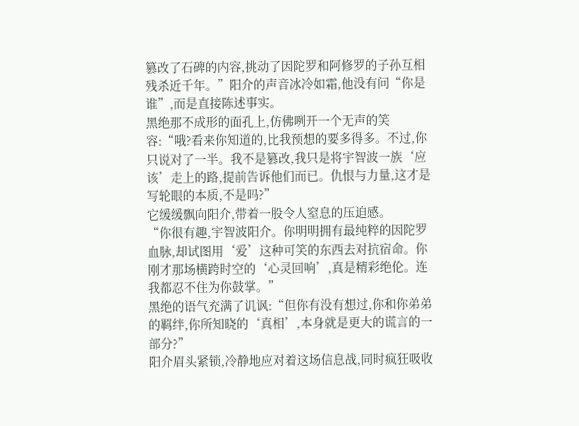篡改了石碑的内容,挑动了因陀罗和阿修罗的子孙互相残杀近千年。”阳介的声音冰冷如霜,他没有问“你是谁”,而是直接陈述事实。
黑绝那不成形的面孔上,仿佛咧开一个无声的笑容:“哦?看来你知道的,比我预想的要多得多。不过,你只说对了一半。我不是篡改,我只是将宇智波一族‘应该’走上的路,提前告诉他们而已。仇恨与力量,这才是写轮眼的本质,不是吗?”
它缓缓飘向阳介,带着一股令人窒息的压迫感。
“你很有趣,宇智波阳介。你明明拥有最纯粹的因陀罗血脉,却试图用‘爱’这种可笑的东西去对抗宿命。你刚才那场横跨时空的‘心灵回响’,真是精彩绝伦。连我都忍不住为你鼓掌。”
黑绝的语气充满了讥讽:“但你有没有想过,你和你弟弟的羁绊,你所知晓的‘真相’,本身就是更大的谎言的一部分?”
阳介眉头紧锁,冷静地应对着这场信息战,同时疯狂吸收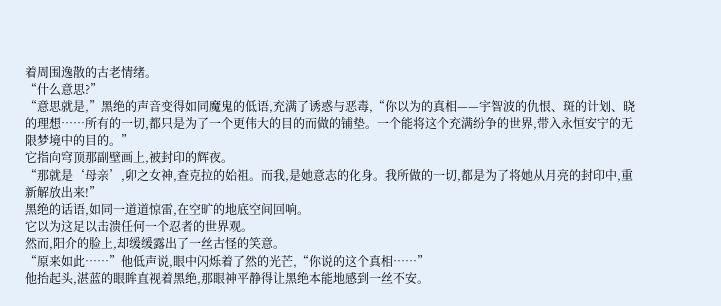着周围逸散的古老情绪。
“什么意思?”
“意思就是,”黑绝的声音变得如同魔鬼的低语,充满了诱惑与恶毒,“你以为的真相——宇智波的仇恨、斑的计划、晓的理想……所有的一切,都只是为了一个更伟大的目的而做的铺垫。一个能将这个充满纷争的世界,带入永恒安宁的无限梦境中的目的。”
它指向穹顶那副壁画上,被封印的辉夜。
“那就是‘母亲’,卯之女神,查克拉的始祖。而我,是她意志的化身。我所做的一切,都是为了将她从月亮的封印中,重新解放出来!”
黑绝的话语,如同一道道惊雷,在空旷的地底空间回响。
它以为这足以击溃任何一个忍者的世界观。
然而,阳介的脸上,却缓缓露出了一丝古怪的笑意。
“原来如此……”他低声说,眼中闪烁着了然的光芒,“你说的这个真相……”
他抬起头,湛蓝的眼眸直视着黑绝,那眼神平静得让黑绝本能地感到一丝不安。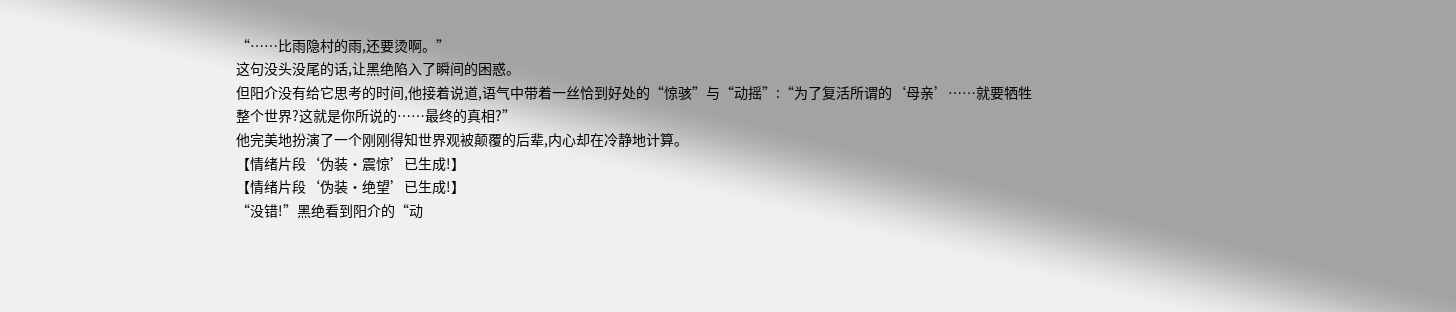“……比雨隐村的雨,还要烫啊。”
这句没头没尾的话,让黑绝陷入了瞬间的困惑。
但阳介没有给它思考的时间,他接着说道,语气中带着一丝恰到好处的“惊骇”与“动摇”:“为了复活所谓的‘母亲’……就要牺牲整个世界?这就是你所说的……最终的真相?”
他完美地扮演了一个刚刚得知世界观被颠覆的后辈,内心却在冷静地计算。
【情绪片段‘伪装·震惊’已生成!】
【情绪片段‘伪装·绝望’已生成!】
“没错!”黑绝看到阳介的“动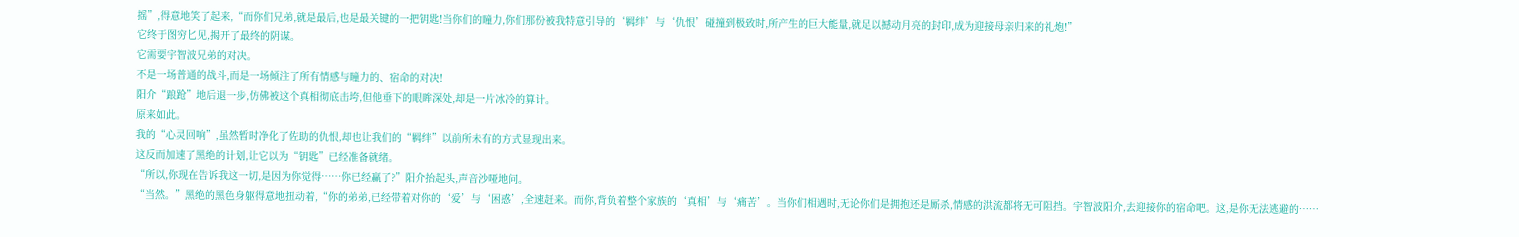摇”,得意地笑了起来,“而你们兄弟,就是最后,也是最关键的一把钥匙!当你们的瞳力,你们那份被我特意引导的‘羁绊’与‘仇恨’碰撞到极致时,所产生的巨大能量,就足以撼动月亮的封印,成为迎接母亲归来的礼炮!”
它终于图穷匕见,揭开了最终的阴谋。
它需要宇智波兄弟的对决。
不是一场普通的战斗,而是一场倾注了所有情感与瞳力的、宿命的对决!
阳介“踉跄”地后退一步,仿佛被这个真相彻底击垮,但他垂下的眼眸深处,却是一片冰冷的算计。
原来如此。
我的“心灵回响”,虽然暂时净化了佐助的仇恨,却也让我们的“羁绊”以前所未有的方式显现出来。
这反而加速了黑绝的计划,让它以为“钥匙”已经准备就绪。
“所以,你现在告诉我这一切,是因为你觉得……你已经赢了?”阳介抬起头,声音沙哑地问。
“当然。”黑绝的黑色身躯得意地扭动着,“你的弟弟,已经带着对你的‘爱’与‘困惑’,全速赶来。而你,背负着整个家族的‘真相’与‘痛苦’。当你们相遇时,无论你们是拥抱还是厮杀,情感的洪流都将无可阻挡。宇智波阳介,去迎接你的宿命吧。这,是你无法逃避的……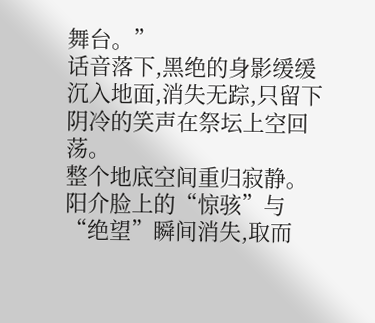舞台。”
话音落下,黑绝的身影缓缓沉入地面,消失无踪,只留下阴冷的笑声在祭坛上空回荡。
整个地底空间重归寂静。
阳介脸上的“惊骇”与“绝望”瞬间消失,取而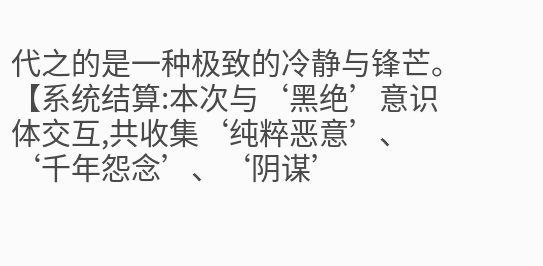代之的是一种极致的冷静与锋芒。
【系统结算:本次与‘黑绝’意识体交互,共收集‘纯粹恶意’、‘千年怨念’、‘阴谋’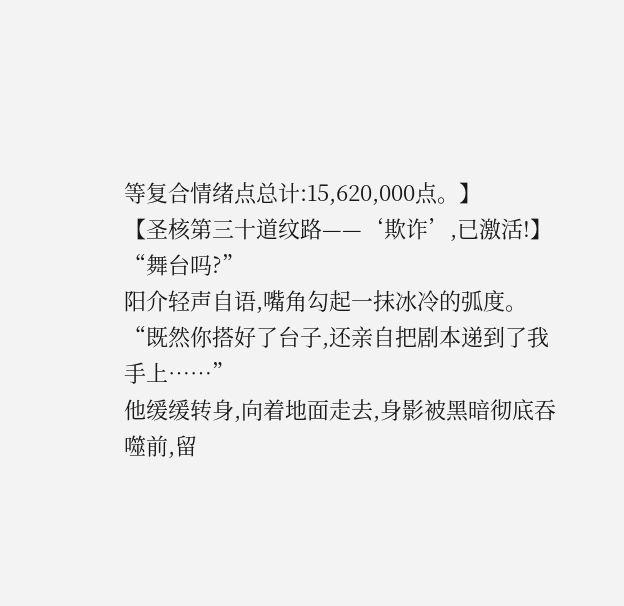等复合情绪点总计:15,620,000点。】
【圣核第三十道纹路——‘欺诈’,已激活!】
“舞台吗?”
阳介轻声自语,嘴角勾起一抹冰冷的弧度。
“既然你搭好了台子,还亲自把剧本递到了我手上……”
他缓缓转身,向着地面走去,身影被黑暗彻底吞噬前,留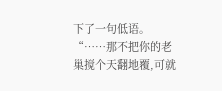下了一句低语。
“……那不把你的老巢搅个天翻地覆,可就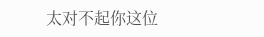太对不起你这位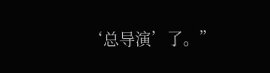‘总导演’了。”